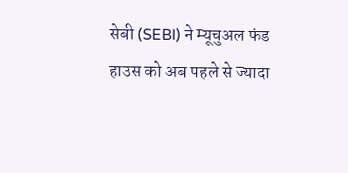सेबी (SEBI) ने म्यूचुअल फंड हाउस को अब पहले से ज्यादा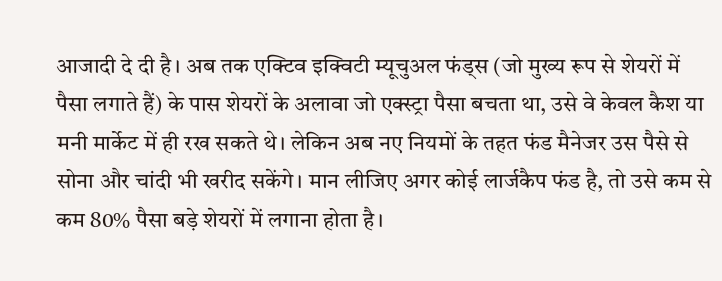आजादी दे दी है। अब तक एक्टिव इक्विटी म्यूचुअल फंड्स (जो मुख्य रूप से शेयरों में पैसा लगाते हैं) के पास शेयरों के अलावा जो एक्स्ट्रा पैसा बचता था, उसे वे केवल कैश या मनी मार्केट में ही रख सकते थे। लेकिन अब नए नियमों के तहत फंड मैनेजर उस पैसे से सोना और चांदी भी खरीद सकेंगे। मान लीजिए अगर कोई लार्जकैप फंड है, तो उसे कम से कम 80% पैसा बड़े शेयरों में लगाना होता है।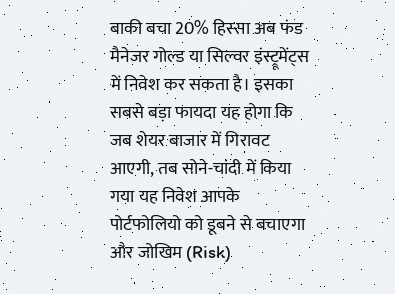बाकी बचा 20% हिस्सा अब फंड मैनेजर गोल्ड या सिल्वर इंस्ट्रूमेंट्स में निवेश कर सकता है। इसका सबसे बड़ा फायदा यह होगा कि जब शेयर बाजार में गिरावट आएगी, तब सोने-चांदी में किया गया यह निवेश आपके पोर्टफोलियो को डूबने से बचाएगा और जोखिम (Risk)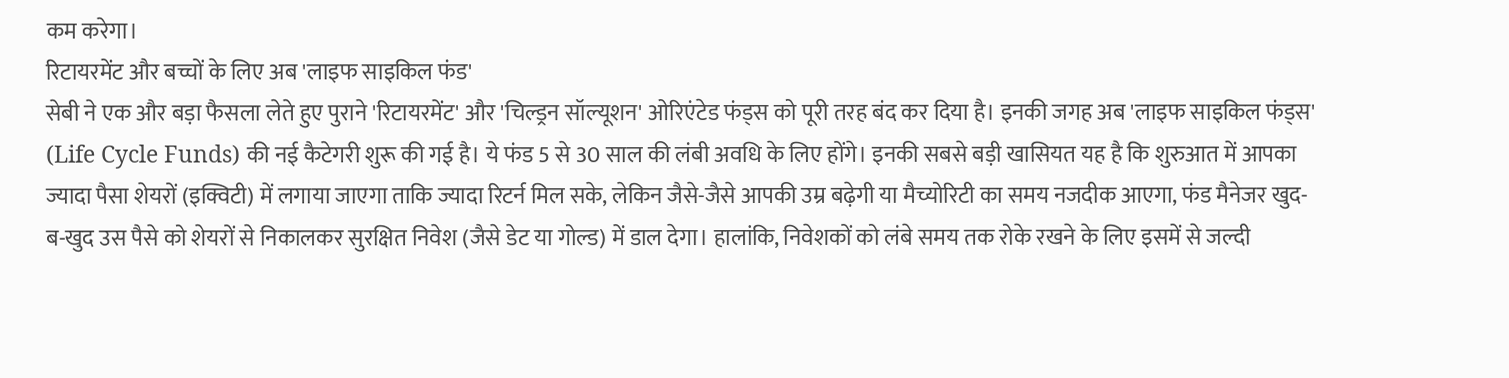कम करेगा।
रिटायरमेंट और बच्चों के लिए अब 'लाइफ साइकिल फंड'
सेबी ने एक और बड़ा फैसला लेते हुए पुराने 'रिटायरमेंट' और 'चिल्ड्रन सॉल्यूशन' ओरिएंटेड फंड्स को पूरी तरह बंद कर दिया है। इनकी जगह अब 'लाइफ साइकिल फंड्स' (Life Cycle Funds) की नई कैटेगरी शुरू की गई है। ये फंड 5 से 30 साल की लंबी अवधि के लिए होंगे। इनकी सबसे बड़ी खासियत यह है कि शुरुआत में आपका ज्यादा पैसा शेयरों (इक्विटी) में लगाया जाएगा ताकि ज्यादा रिटर्न मिल सके, लेकिन जैसे-जैसे आपकी उम्र बढ़ेगी या मैच्योरिटी का समय नजदीक आएगा, फंड मैनेजर खुद-ब-खुद उस पैसे को शेयरों से निकालकर सुरक्षित निवेश (जैसे डेट या गोल्ड) में डाल देगा। हालांकि, निवेशकों को लंबे समय तक रोके रखने के लिए इसमें से जल्दी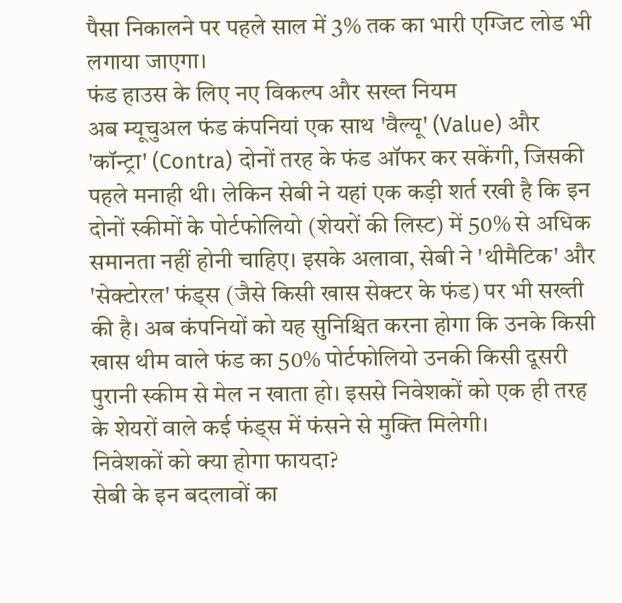पैसा निकालने पर पहले साल में 3% तक का भारी एग्जिट लोड भी लगाया जाएगा।
फंड हाउस के लिए नए विकल्प और सख्त नियम
अब म्यूचुअल फंड कंपनियां एक साथ 'वैल्यू' (Value) और 'कॉन्ट्रा' (Contra) दोनों तरह के फंड ऑफर कर सकेंगी, जिसकी पहले मनाही थी। लेकिन सेबी ने यहां एक कड़ी शर्त रखी है कि इन दोनों स्कीमों के पोर्टफोलियो (शेयरों की लिस्ट) में 50% से अधिक समानता नहीं होनी चाहिए। इसके अलावा, सेबी ने 'थीमैटिक' और 'सेक्टोरल' फंड्स (जैसे किसी खास सेक्टर के फंड) पर भी सख्ती की है। अब कंपनियों को यह सुनिश्चित करना होगा कि उनके किसी खास थीम वाले फंड का 50% पोर्टफोलियो उनकी किसी दूसरी पुरानी स्कीम से मेल न खाता हो। इससे निवेशकों को एक ही तरह के शेयरों वाले कई फंड्स में फंसने से मुक्ति मिलेगी।
निवेशकों को क्या होगा फायदा?
सेबी के इन बदलावों का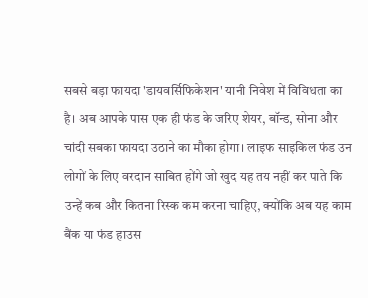सबसे बड़ा फायदा 'डायवर्सिफिकेशन' यानी निवेश में विविधता का है। अब आपके पास एक ही फंड के जरिए शेयर, बॉन्ड, सोना और चांदी सबका फायदा उठाने का मौका होगा। लाइफ साइकिल फंड उन लोगों के लिए वरदान साबित होंगे जो खुद यह तय नहीं कर पाते कि उन्हें कब और कितना रिस्क कम करना चाहिए, क्योंकि अब यह काम बैंक या फंड हाउस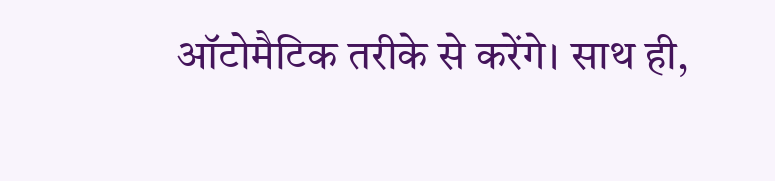ऑटोमैटिक तरीके से करेंगे। साथ ही,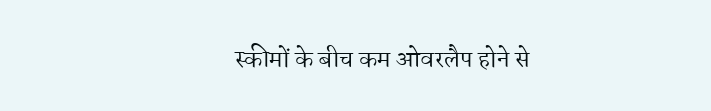स्कीमों के बीच कम ओवरलैप होने से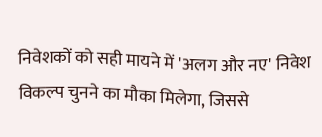निवेशकों को सही मायने में 'अलग और नए' निवेश विकल्प चुनने का मौका मिलेगा, जिससे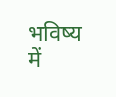भविष्य में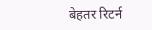बेहतर रिटर्न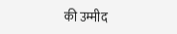की उम्मीद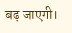बढ़ जाएगी।